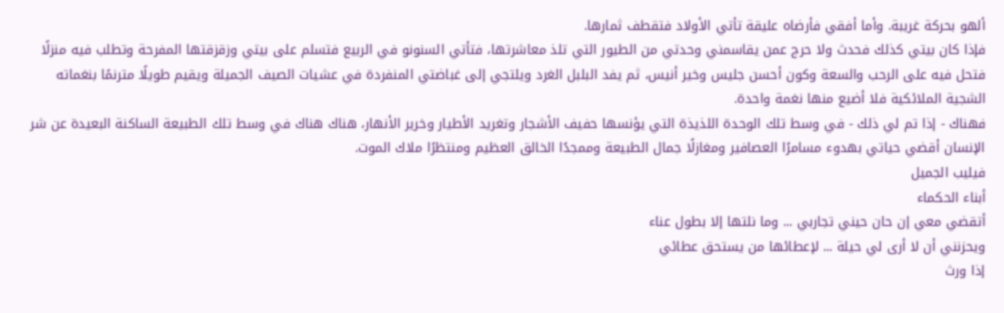ألهو بحركة غريبة. وأما أفقي فأرضاه عليقة تأتي الأولاد فتقطف ثمارها.
فإذا كان بيتي كذلك فحدث ولا حرج عمن يقاسمني وحدتي من الطيور التي تلذ معاشرتها، فتأتي السنونو في الربيع فتسلم على بيتي وزقزقتها المفرحة وتطلب فيه منزلًا فتحل فيه على الرحب والسعة وكون أحسن جليس وخير أنيس، ثم يفد البلبل الغرد ويلتجي إلى غباضتي المنفردة في عشيات الصيف الجميلة ويقيم طويلًا مترنمًا بنغماته الشجية الملائكية فلا أضيع منها نغمة واحدة.
فهناك - إذا تم لي ذلك - في وسط تلك الوحدة اللذيذة التي يؤنسها حفيف الأشجار وتغريد الأطيار وخرير الأنهار، هناك هناك في وسط تلك الطبيعة الساكنة البعيدة عن شر الإنسان أقضي حياتي بهدوء مسامرًا العصافير ومغازلًا جمال الطبيعة وممجدًا الخالق العظيم ومنتظرًا ملاك الموت.
فيليب الجميل
أبناء الحكماء
أتقضي معي إن حان حيني تجاربي ... وما نلتها إلا بطول عناء
ويحزنني أن لا أرى لي حيلة ... لإعطائها من يستحق عطائي
إذا ورث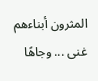المثرون أبناءهم غنى ... وجاهًا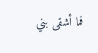فما أشقى بني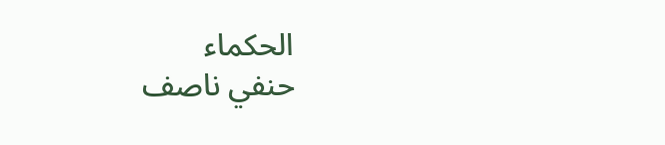الحكماء
حنفي ناصف